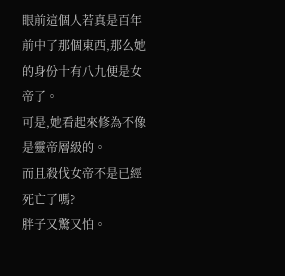眼前這個人若真是百年前中了那個東西,那么她的身份十有八九便是女帝了。
可是,她看起來修為不像是靈帝層級的。
而且殺伐女帝不是已經死亡了嗎?
胖子又驚又怕。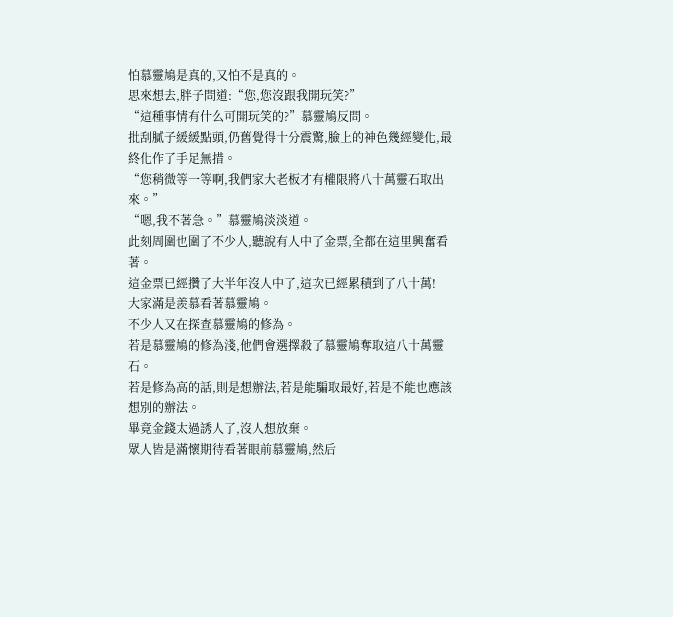怕慕靈鳩是真的,又怕不是真的。
思來想去,胖子問道:“您,您沒跟我開玩笑?”
“這種事情有什么可開玩笑的?”慕靈鳩反問。
批刮膩子緩緩點頭,仍舊覺得十分震驚,臉上的神色幾經變化,最終化作了手足無措。
“您稍微等一等啊,我們家大老板才有權限將八十萬靈石取出來。”
“嗯,我不著急。”慕靈鳩淡淡道。
此刻周圍也圍了不少人,聽說有人中了金票,全都在這里興奮看著。
這金票已經攢了大半年沒人中了,這次已經累積到了八十萬!
大家滿是羨慕看著慕靈鳩。
不少人又在探查慕靈鳩的修為。
若是慕靈鳩的修為淺,他們會選擇殺了慕靈鳩奪取這八十萬靈石。
若是修為高的話,則是想辦法,若是能騙取最好,若是不能也應該想別的辦法。
畢竟金錢太過誘人了,沒人想放棄。
眾人皆是滿懷期待看著眼前慕靈鳩,然后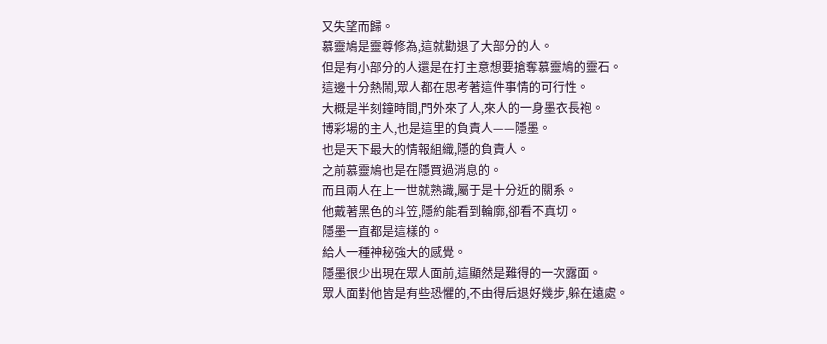又失望而歸。
慕靈鳩是靈尊修為,這就勸退了大部分的人。
但是有小部分的人還是在打主意想要搶奪慕靈鳩的靈石。
這邊十分熱鬧,眾人都在思考著這件事情的可行性。
大概是半刻鐘時間,門外來了人,來人的一身墨衣長袍。
博彩場的主人,也是這里的負責人——隱墨。
也是天下最大的情報組織,隱的負責人。
之前慕靈鳩也是在隱買過消息的。
而且兩人在上一世就熟識,屬于是十分近的關系。
他戴著黑色的斗笠,隱約能看到輪廓,卻看不真切。
隱墨一直都是這樣的。
給人一種神秘強大的感覺。
隱墨很少出現在眾人面前,這顯然是難得的一次露面。
眾人面對他皆是有些恐懼的,不由得后退好幾步,躲在遠處。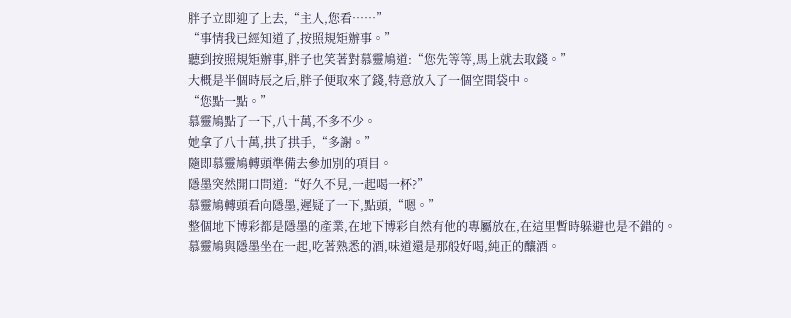胖子立即迎了上去,“主人,您看……”
“事情我已經知道了,按照規矩辦事。”
聽到按照規矩辦事,胖子也笑著對慕靈鳩道:“您先等等,馬上就去取錢。”
大概是半個時辰之后,胖子便取來了錢,特意放入了一個空間袋中。
“您點一點。”
慕靈鳩點了一下,八十萬,不多不少。
她拿了八十萬,拱了拱手,“多謝。”
隨即慕靈鳩轉頭準備去參加別的項目。
隱墨突然開口問道:“好久不見,一起喝一杯?”
慕靈鳩轉頭看向隱墨,遲疑了一下,點頭,“嗯。”
整個地下博彩都是隱墨的產業,在地下博彩自然有他的專屬放在,在這里暫時躲避也是不錯的。
慕靈鳩與隱墨坐在一起,吃著熟悉的酒,味道還是那般好喝,純正的釀酒。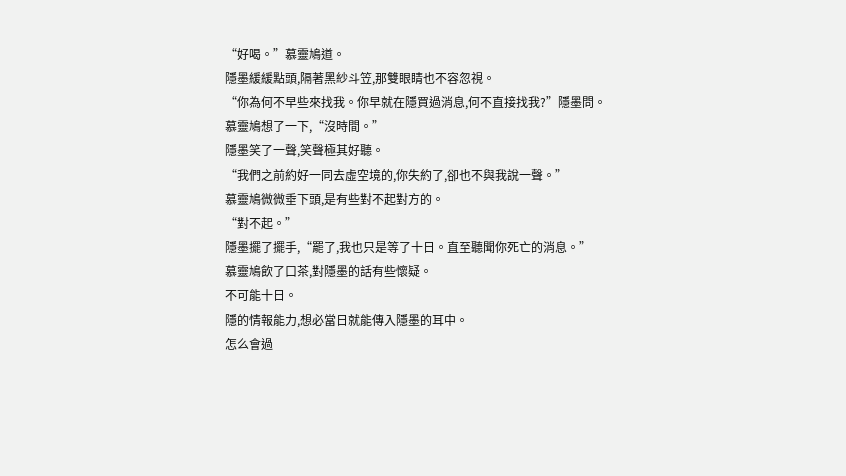“好喝。”慕靈鳩道。
隱墨緩緩點頭,隔著黑紗斗笠,那雙眼睛也不容忽視。
“你為何不早些來找我。你早就在隱買過消息,何不直接找我?”隱墨問。
慕靈鳩想了一下,“沒時間。”
隱墨笑了一聲,笑聲極其好聽。
“我們之前約好一同去虛空境的,你失約了,卻也不與我說一聲。”
慕靈鳩微微垂下頭,是有些對不起對方的。
“對不起。”
隱墨擺了擺手,“罷了,我也只是等了十日。直至聽聞你死亡的消息。”
慕靈鳩飲了口茶,對隱墨的話有些懷疑。
不可能十日。
隱的情報能力,想必當日就能傳入隱墨的耳中。
怎么會過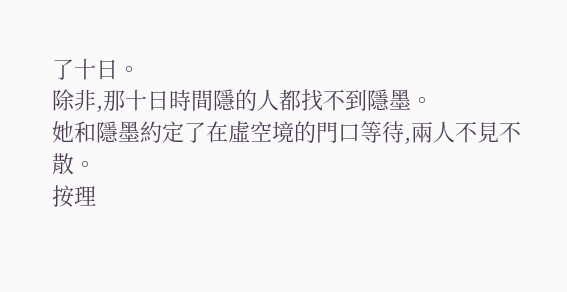了十日。
除非,那十日時間隱的人都找不到隱墨。
她和隱墨約定了在虛空境的門口等待,兩人不見不散。
按理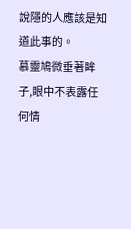說隱的人應該是知道此事的。
慕靈鳩微垂著眸子,眼中不表露任何情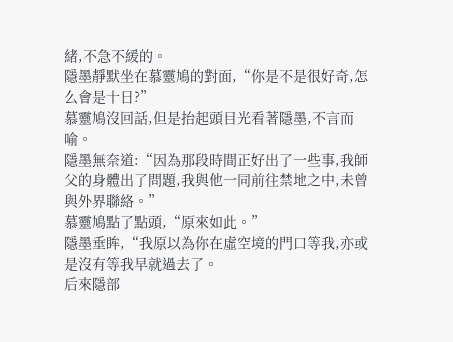緒,不急不緩的。
隱墨靜默坐在慕靈鳩的對面,“你是不是很好奇,怎么會是十日?”
慕靈鳩沒回話,但是抬起頭目光看著隱墨,不言而喻。
隱墨無奈道:“因為那段時間正好出了一些事,我師父的身體出了問題,我與他一同前往禁地之中,未曾與外界聯絡。”
慕靈鳩點了點頭,“原來如此。”
隱墨垂眸,“我原以為你在虛空境的門口等我,亦或是沒有等我早就過去了。
后來隱部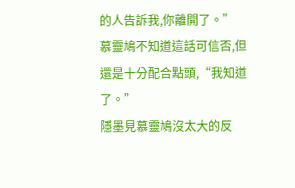的人告訴我,你離開了。”
慕靈鳩不知道這話可信否,但還是十分配合點頭,“我知道了。”
隱墨見慕靈鳩沒太大的反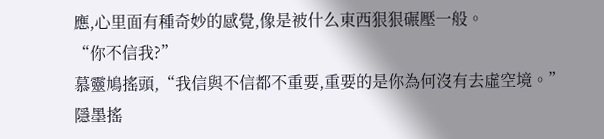應,心里面有種奇妙的感覺,像是被什么東西狠狠碾壓一般。
“你不信我?”
慕靈鳩搖頭,“我信與不信都不重要,重要的是你為何沒有去虛空境。”
隱墨搖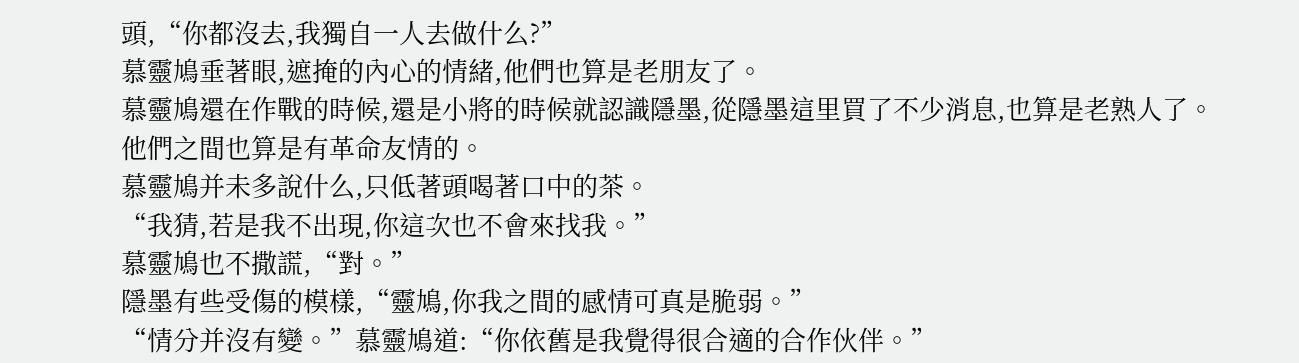頭,“你都沒去,我獨自一人去做什么?”
慕靈鳩垂著眼,遮掩的內心的情緒,他們也算是老朋友了。
慕靈鳩還在作戰的時候,還是小將的時候就認識隱墨,從隱墨這里買了不少消息,也算是老熟人了。
他們之間也算是有革命友情的。
慕靈鳩并未多說什么,只低著頭喝著口中的茶。
“我猜,若是我不出現,你這次也不會來找我。”
慕靈鳩也不撒謊,“對。”
隱墨有些受傷的模樣,“靈鳩,你我之間的感情可真是脆弱。”
“情分并沒有變。”慕靈鳩道:“你依舊是我覺得很合適的合作伙伴。”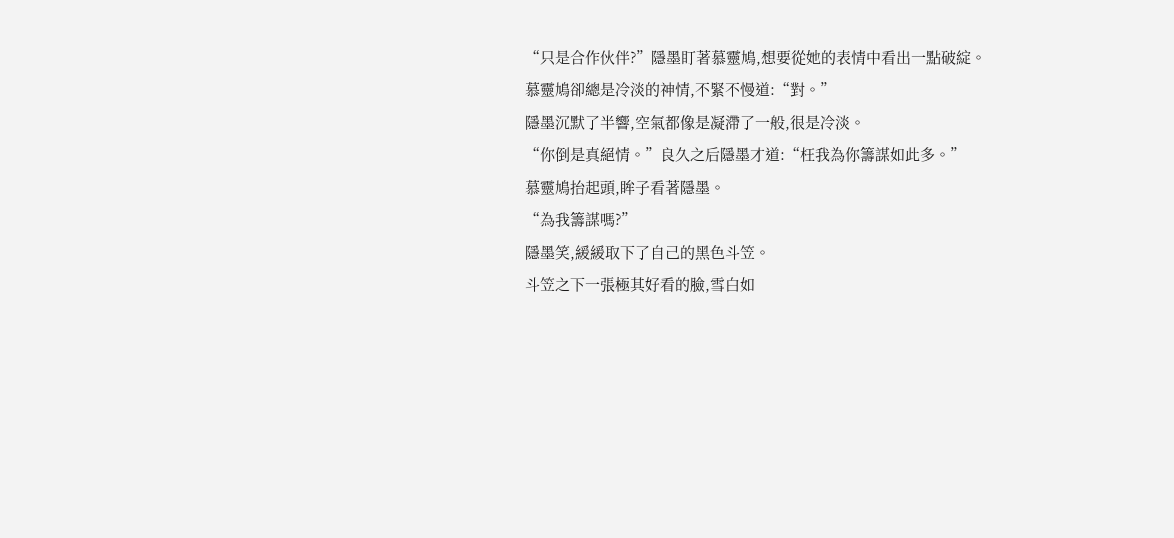“只是合作伙伴?”隱墨盯著慕靈鳩,想要從她的表情中看出一點破綻。
慕靈鳩卻總是冷淡的神情,不緊不慢道:“對。”
隱墨沉默了半響,空氣都像是凝滯了一般,很是冷淡。
“你倒是真絕情。”良久之后隱墨才道:“枉我為你籌謀如此多。”
慕靈鳩抬起頭,眸子看著隱墨。
“為我籌謀嗎?”
隱墨笑,緩緩取下了自己的黑色斗笠。
斗笠之下一張極其好看的臉,雪白如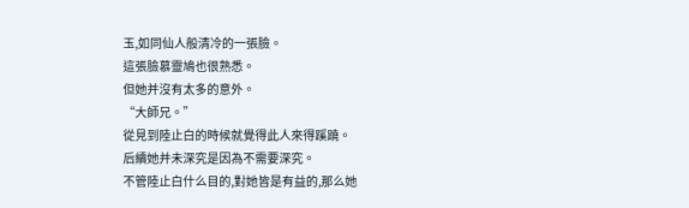玉,如同仙人般清冷的一張臉。
這張臉慕靈鳩也很熟悉。
但她并沒有太多的意外。
“大師兄。”
從見到陸止白的時候就覺得此人來得蹊蹺。
后續她并未深究是因為不需要深究。
不管陸止白什么目的,對她皆是有益的,那么她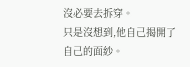沒必要去拆穿。
只是沒想到,他自己揭開了自己的面紗。